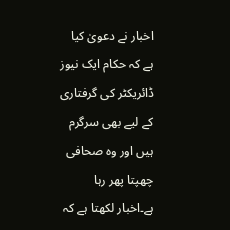اخبار نے دعویٰ کیا ہے کہ حکام ایک نیوز ڈائریکٹر کی گرفتاری کے لیے بھی سرگرم ہیں اور وہ صحافی چھپتا پھر رہا ہے۔اخبار لکھتا ہے کہ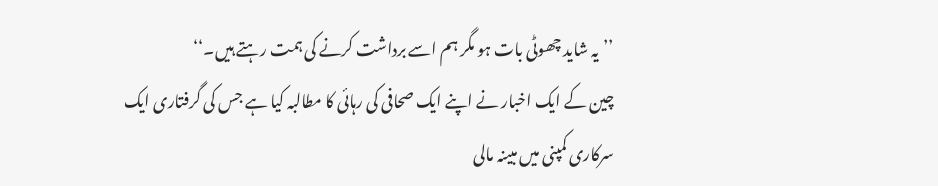’’یہ شاید چھوٹی بات ہو مگر ہم اسے برداشت کرنے کی ہمت رہتے ہیں۔‘‘
چین کے ایک اخبار نے اپنے ایک صحافی کی رہائی کا مطالبہ کیا ہے جس کی گرفتاری ایک سرکاری کمپنی میں مبینہ مالی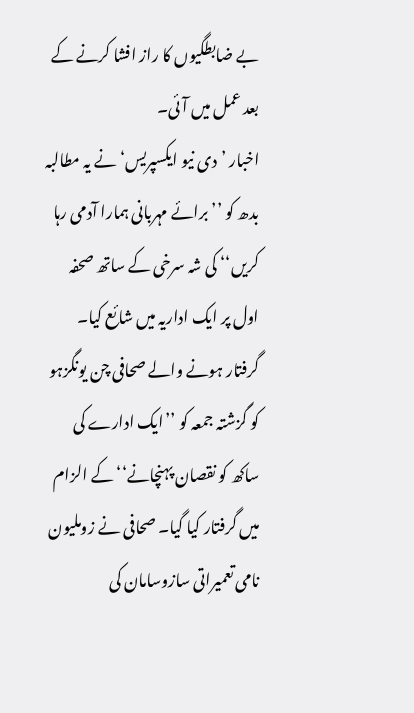بے ضابطگیوں کا راز افشا کرنے کے بعد عمل میں آئی۔
اخبار ’دی نیو ایکسپریس‘ نے یہ مطالبہ بدھ کو ’’برائے مہربانی ہمارا آدمی رہا کریں‘‘ کی شہ سرخی کے ساتھ صحفہ اول پر ایک اداریہ میں شائع کیا۔
گرفتار ہونے والے صحافی چن یونگزہو کو گزشتہ جمعہ کو ’’ایک ادارے کی ساکھ کو نقصان پہنچانے‘‘ کے الزام میں گرفتار کیا گیا۔ صحافی نے زوملیون نامی تعمیراتی سازوسامان کی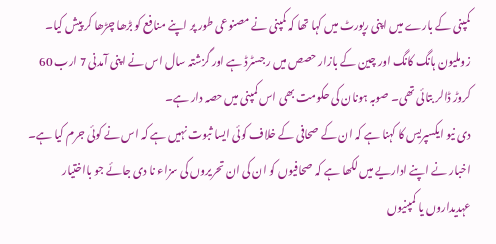کمپنی کے بارے میں اپنی رپورٹ میں کہا تھا کہ کمپنی نے مصنوعی طور پر اپنے منافع کو بڑھا چڑھا کر پیش کیا۔
زوملیون ہانگ کانگ اور چین کے بازار حصص میں رجسٹرڈ ہے اور گزشتہ سال اس نے اپنی آمدنی 7 ارب 60 کروڑ ڈالر بتائی تھی۔ صوبہ ہونان کی حکومت بھی اس کمپنی میں حصہ دار ہے۔
دی نیو ایکسپریس کا کہنا ہے کہ ان کے صحافی کے خلاف کوئی ایسا ثبوت نہیں ہے کہ اس نے کوئی جرم کیا ہے۔ اخبار نے اپنے اداریے میں لکھا ہے کہ صحافیوں کو ان کی ان تحریروں کی سزاء نا دی جائے جو بااختیار عہدیداروں یا کمپنیوں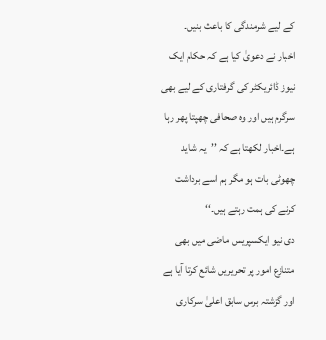کے لیے شرمندگی کا باعث بنیں۔
اخبار نے دعویٰ کیا ہے کہ حکام ایک نیوز ڈائریکٹر کی گرفتاری کے لیے بھی سرگرم ہیں اور وہ صحافی چھپتا پھر رہا ہے۔اخبار لکھتا ہے کہ ’’یہ شاید چھوٹی بات ہو مگر ہم اسے برداشت کرنے کی ہمت رہتے ہیں۔‘‘
دی نیو ایکسپریس ماضی میں بھی متنازع امور پر تحریریں شائع کرتا آیا ہے اور گزشتہ برس سابق اعلیٰ سرکاری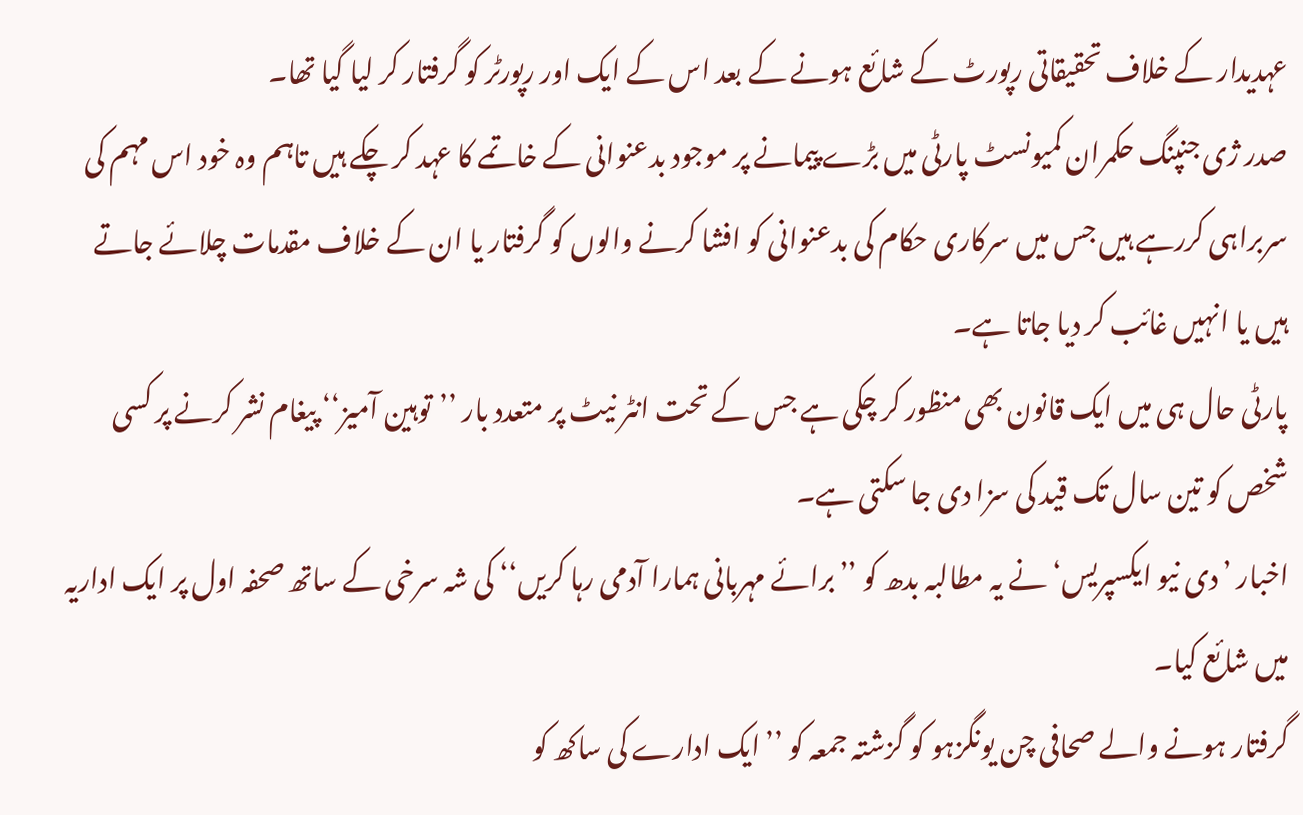عہدیدار کے خلاف تحقیقاتی رپورٹ کے شائع ہونے کے بعد اس کے ایک اور رپورٹر کو گرفتار کر لیا گیا تھا۔
صدر ژی جنپنگ حکمران کمیونسٹ پارٹی میں بڑے پیمانے پر موجود بدعنوانی کے خاتمے کا عہد کر چکے ہیں تاہم وہ خود اس مہم کی سربراہی کررہے ہیں جس میں سرکاری حکام کی بدعنوانی کو افشا کرنے والوں کو گرفتار یا ان کے خلاف مقدمات چلائے جاتے ہیں یا انہیں غائب کر دیا جاتا ہے۔
پارٹی حال ہی میں ایک قانون بھی منظور کر چکی ہے جس کے تحت انٹر نیٹ پر متعدد بار ’’توہین آمیز‘‘ پیغام نشر کرنے پر کسی شخص کو تین سال تک قید کی سزا دی جا سکتی ہے۔
اخبار ’دی نیو ایکسپریس‘ نے یہ مطالبہ بدھ کو ’’برائے مہربانی ہمارا آدمی رہا کریں‘‘ کی شہ سرخی کے ساتھ صحفہ اول پر ایک اداریہ میں شائع کیا۔
گرفتار ہونے والے صحافی چن یونگزہو کو گزشتہ جمعہ کو ’’ایک ادارے کی ساکھ کو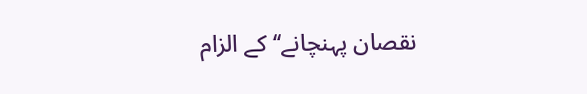نقصان پہنچانے‘‘ کے الزام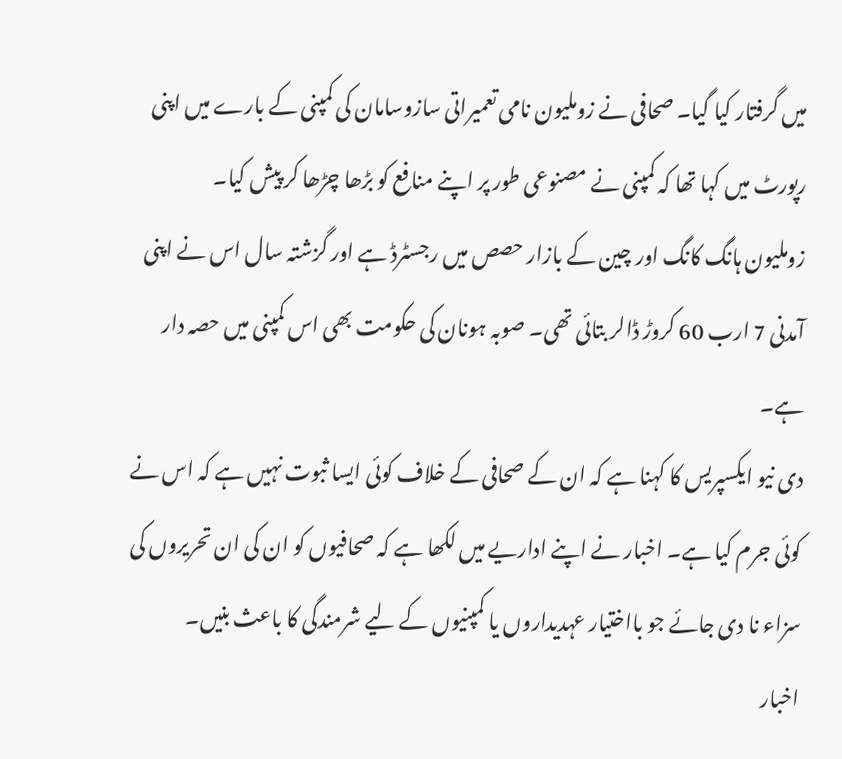میں گرفتار کیا گیا۔ صحافی نے زوملیون نامی تعمیراتی سازوسامان کی کمپنی کے بارے میں اپنی رپورٹ میں کہا تھا کہ کمپنی نے مصنوعی طور پر اپنے منافع کو بڑھا چڑھا کر پیش کیا۔
زوملیون ہانگ کانگ اور چین کے بازار حصص میں رجسٹرڈ ہے اور گزشتہ سال اس نے اپنی آمدنی 7 ارب 60 کروڑ ڈالر بتائی تھی۔ صوبہ ہونان کی حکومت بھی اس کمپنی میں حصہ دار ہے۔
دی نیو ایکسپریس کا کہنا ہے کہ ان کے صحافی کے خلاف کوئی ایسا ثبوت نہیں ہے کہ اس نے کوئی جرم کیا ہے۔ اخبار نے اپنے اداریے میں لکھا ہے کہ صحافیوں کو ان کی ان تحریروں کی سزاء نا دی جائے جو بااختیار عہدیداروں یا کمپنیوں کے لیے شرمندگی کا باعث بنیں۔
اخبار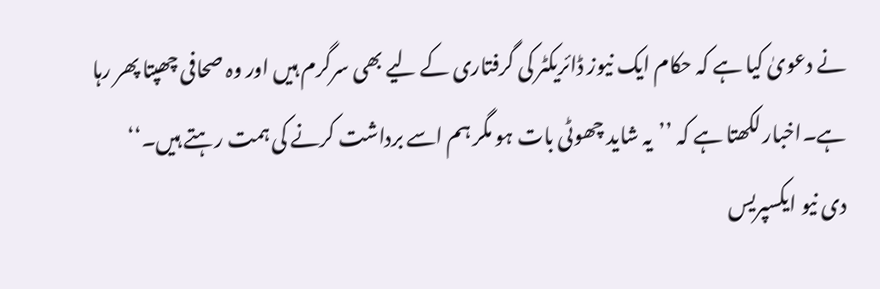نے دعویٰ کیا ہے کہ حکام ایک نیوز ڈائریکٹر کی گرفتاری کے لیے بھی سرگرم ہیں اور وہ صحافی چھپتا پھر رہا ہے۔اخبار لکھتا ہے کہ ’’یہ شاید چھوٹی بات ہو مگر ہم اسے برداشت کرنے کی ہمت رہتے ہیں۔‘‘
دی نیو ایکسپریس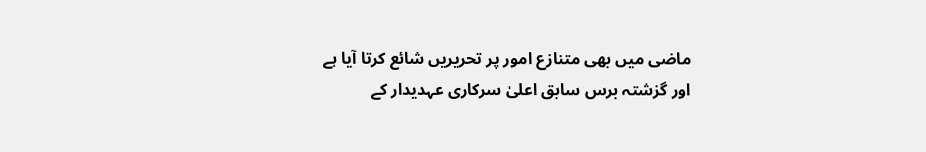ماضی میں بھی متنازع امور پر تحریریں شائع کرتا آیا ہے اور گزشتہ برس سابق اعلیٰ سرکاری عہدیدار کے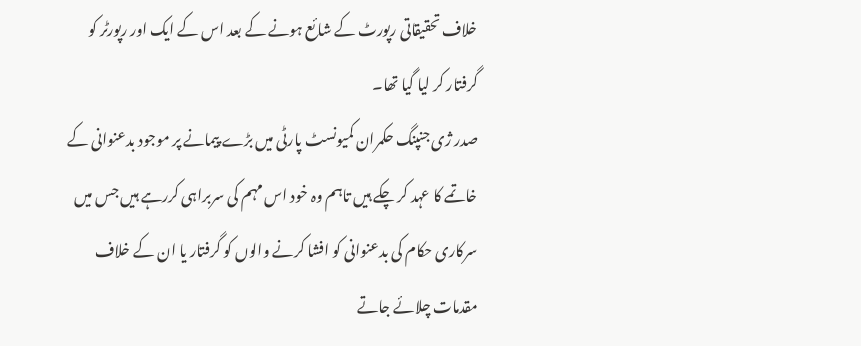خلاف تحقیقاتی رپورٹ کے شائع ہونے کے بعد اس کے ایک اور رپورٹر کو گرفتار کر لیا گیا تھا۔
صدر ژی جنپنگ حکمران کمیونسٹ پارٹی میں بڑے پیمانے پر موجود بدعنوانی کے خاتمے کا عہد کر چکے ہیں تاہم وہ خود اس مہم کی سربراہی کررہے ہیں جس میں سرکاری حکام کی بدعنوانی کو افشا کرنے والوں کو گرفتار یا ان کے خلاف مقدمات چلائے جاتے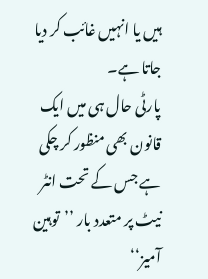ہیں یا انہیں غائب کر دیا جاتا ہے۔
پارٹی حال ہی میں ایک قانون بھی منظور کر چکی ہے جس کے تحت انٹر نیٹ پر متعدد بار ’’توہین آمیز‘‘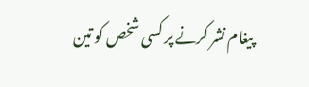پیغام نشر کرنے پر کسی شخص کو تین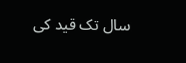سال تک قید کی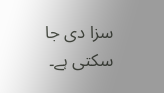سزا دی جا سکتی ہے۔